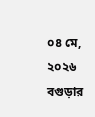০৪ মে, ২০২৬
বগুড়ার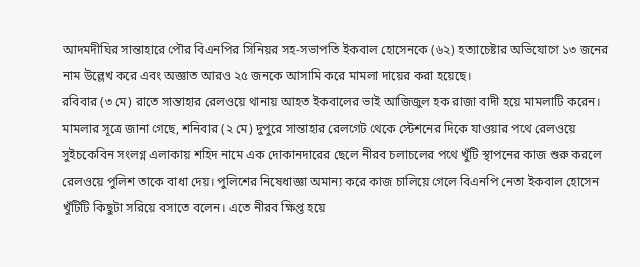আদমদীঘির সান্তাহারে পৌর বিএনপির সিনিয়র সহ-সভাপতি ইকবাল হোসেনকে (৬২) হত্যাচেষ্টার অভিযোগে ১৩ জনের নাম উল্লেখ করে এবং অজ্ঞাত আরও ২৫ জনকে আসামি করে মামলা দায়ের করা হয়েছে।
রবিবার (৩ মে) রাতে সান্তাহার রেলওয়ে থানায় আহত ইকবালের ভাই আজিজুল হক রাজা বাদী হয়ে মামলাটি করেন।
মামলার সূত্রে জানা গেছে, শনিবার (২ মে) দুপুরে সান্তাহার রেলগেট থেকে স্টেশনের দিকে যাওয়ার পথে রেলওয়ে সুইচকেবিন সংলগ্ন এলাকায় শহিদ নামে এক দোকানদারের ছেলে নীরব চলাচলের পথে খুঁটি স্থাপনের কাজ শুরু করলে রেলওয়ে পুলিশ তাকে বাধা দেয়। পুলিশের নিষেধাজ্ঞা অমান্য করে কাজ চালিয়ে গেলে বিএনপি নেতা ইকবাল হোসেন খুঁটিটি কিছুটা সরিয়ে বসাতে বলেন। এতে নীরব ক্ষিপ্ত হয়ে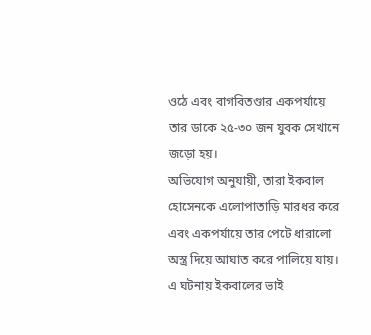ওঠে এবং বাগবিতণ্ডার একপর্যায়ে তার ডাকে ২৫-৩০ জন যুবক সেখানে জড়ো হয়।
অভিযোগ অনুযায়ী, তারা ইকবাল হোসেনকে এলোপাতাড়ি মারধর করে এবং একপর্যায়ে তার পেটে ধারালো অস্ত্র দিয়ে আঘাত করে পালিয়ে যায়।
এ ঘটনায় ইকবালের ভাই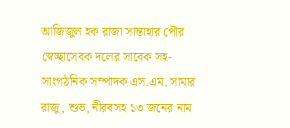আজিজুল হক রাজা সান্তাহার পৌর স্বেচ্ছাসেবক দলের সাবেক সহ-সাংগঠনিক সম্পাদক এস.এম. সামার রাজু, শুভ, নীরবসহ ১৩ জনের নাম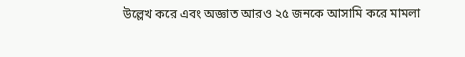উল্লেখ করে এবং অজ্ঞাত আরও ২৫ জনকে আসামি করে মামলা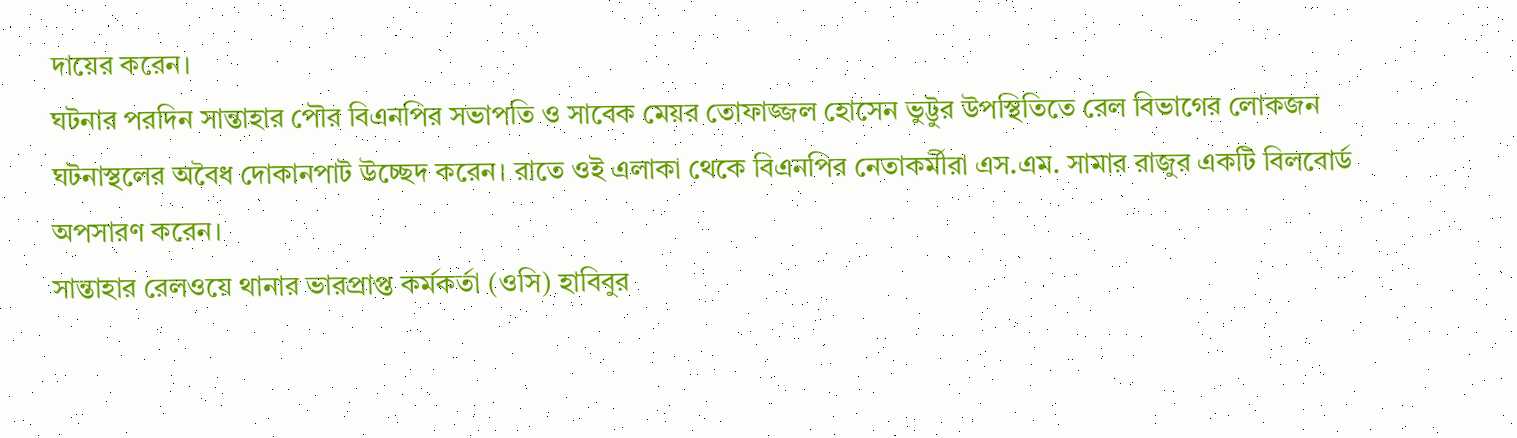দায়ের করেন।
ঘটনার পরদিন সান্তাহার পৌর বিএনপির সভাপতি ও সাবেক মেয়র তোফাজ্জল হোসেন ভুট্টুর উপস্থিতিতে রেল বিভাগের লোকজন ঘটনাস্থলের অবৈধ দোকানপাট উচ্ছেদ করেন। রাতে ওই এলাকা থেকে বিএনপির নেতাকর্মীরা এস.এম. সামার রাজুর একটি বিলবোর্ড অপসারণ করেন।
সান্তাহার রেলওয়ে থানার ভারপ্রাপ্ত কর্মকর্তা (ওসি) হাবিবুর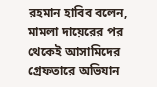রহমান হাবিব বলেন, মামলা দায়েরের পর থেকেই আসামিদের গ্রেফতারে অভিযান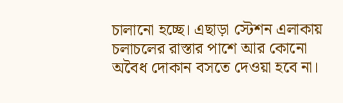চালানো হচ্ছে। এছাড়া স্টেশন এলাকায় চলাচলের রাস্তার পাশে আর কোনো অবৈধ দোকান বসতে দেওয়া হবে না।